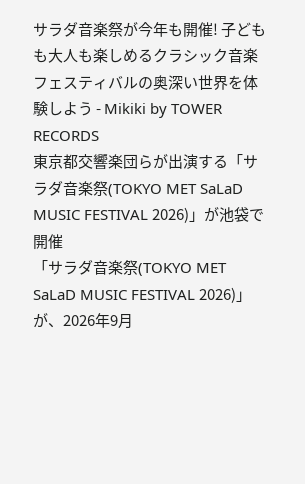サラダ音楽祭が今年も開催! 子どもも大人も楽しめるクラシック音楽フェスティバルの奥深い世界を体験しよう - Mikiki by TOWER RECORDS
東京都交響楽団らが出演する「サラダ音楽祭(TOKYO MET SaLaD MUSIC FESTIVAL 2026)」が池袋で開催
「サラダ音楽祭(TOKYO MET SaLaD MUSIC FESTIVAL 2026)」が、2026年9月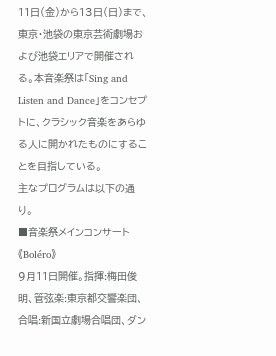11日(金)から13日(日)まで、東京・池袋の東京芸術劇場および池袋エリアで開催される。本音楽祭は「Sing and Listen and Dance」をコンセプトに、クラシック音楽をあらゆる人に開かれたものにすることを目指している。
主なプログラムは以下の通り。
■音楽祭メインコンサート《Boléro》
9月11日開催。指揮:梅田俊明、管弦楽:東京都交響楽団、合唱:新国立劇場合唱団、ダン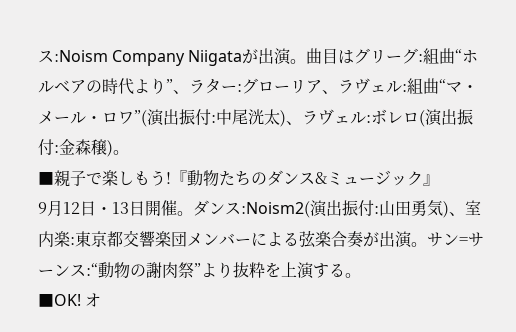ス:Noism Company Niigataが出演。曲目はグリーグ:組曲“ホルベアの時代より”、ラター:グローリア、ラヴェル:組曲“マ・メール・ロワ”(演出振付:中尾洸太)、ラヴェル:ボレロ(演出振付:金森穣)。
■親子で楽しもう!『動物たちのダンス&ミュージック』
9月12日・13日開催。ダンス:Noism2(演出振付:山田勇気)、室内楽:東京都交響楽団メンバーによる弦楽合奏が出演。サン=サーンス:“動物の謝肉祭”より抜粋を上演する。
■OK! オ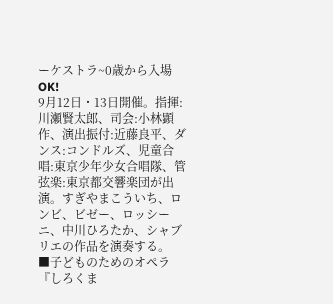ーケストラ~0歳から入場OK!
9月12日・13日開催。指揮:川瀬賢太郎、司会:小林顕作、演出振付:近藤良平、ダンス:コンドルズ、児童合唱:東京少年少女合唱隊、管弦楽:東京都交響楽団が出演。すぎやまこういち、ロンビ、ビゼー、ロッシーニ、中川ひろたか、シャブリエの作品を演奏する。
■子どものためのオペラ『しろくま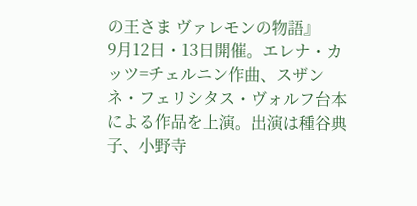の王さま ヴァレモンの物語』
9月12日・13日開催。エレナ・カッツ=チェルニン作曲、スザンネ・フェリシタス・ヴォルフ台本による作品を上演。出演は種谷典子、小野寺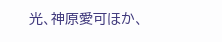光、神原愛可ほか、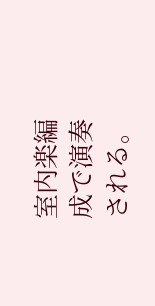室内楽編成で演奏される。